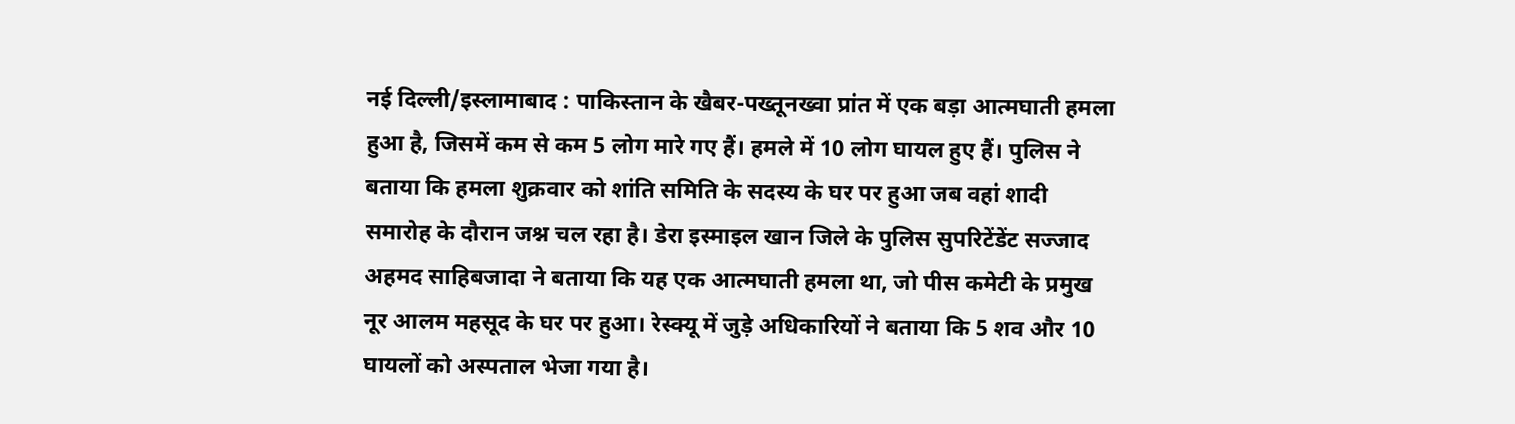नई दिल्ली/इस्लामाबाद : पाकिस्तान के खैबर-पख्तूनख्वा प्रांत में एक बड़ा आत्मघाती हमला हुआ है, जिसमें कम से कम 5 लोग मारे गए हैं। हमले में 10 लोग घायल हुए हैं। पुलिस ने बताया कि हमला शुक्रवार को शांति समिति के सदस्य के घर पर हुआ जब वहां शादी समारोह के दौरान जश्न चल रहा है। डेरा इस्माइल खान जिले के पुलिस सुपरिटेंडेंट सज्जाद अहमद साहिबजादा ने बताया कि यह एक आत्मघाती हमला था, जो पीस कमेटी के प्रमुख नूर आलम महसूद के घर पर हुआ। रेस्क्यू में जुड़े अधिकारियों ने बताया कि 5 शव और 10 घायलों को अस्पताल भेजा गया है।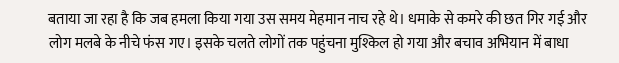बताया जा रहा है कि जब हमला किया गया उस समय मेहमान नाच रहे थे। धमाके से कमरे की छत गिर गई और लोग मलबे के नीचे फंस गए। इसके चलते लोगों तक पहुंचना मुश्किल हो गया और बचाव अभियान में बाधा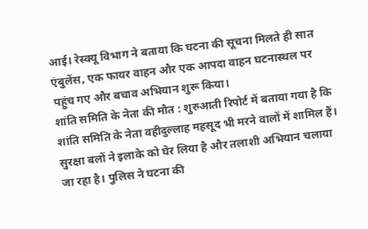आई। रेस्क्यू विभाग ने बताया कि घटना की सूचना मिलते ही सात एंबुलेंस, एक फायर वाहन और एक आपदा वाहन घटनास्थल पर पहुंच गए और बचाव अभियान शुरू किया।
शांति समिति के नेता की मौत : शुरुआती रिपोर्ट में बताया गया है कि शांति समिति के नेता वहीदुल्लाह महसूद भी मरने वालों में शामिल हैं। सुरक्षा बलों ने इलाके को घेर लिया है और तलाशी अभियान चलाया जा रहा है। पुलिस ने घटना की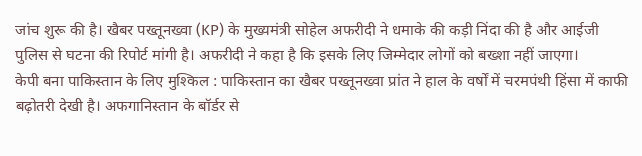जांच शुरू की है। खैबर पख्तूनख्वा (KP) के मुख्यमंत्री सोहेल अफरीदी ने धमाके की कड़ी निंदा की है और आईजी पुलिस से घटना की रिपोर्ट मांगी है। अफरीदी ने कहा है कि इसके लिए जिम्मेदार लोगों को बख्शा नहीं जाएगा।
केपी बना पाकिस्तान के लिए मुश्किल : पाकिस्तान का खैबर पख्तूनख्वा प्रांत ने हाल के वर्षों में चरमपंथी हिंसा में काफी बढ़ोतरी देखी है। अफगानिस्तान के बॉर्डर से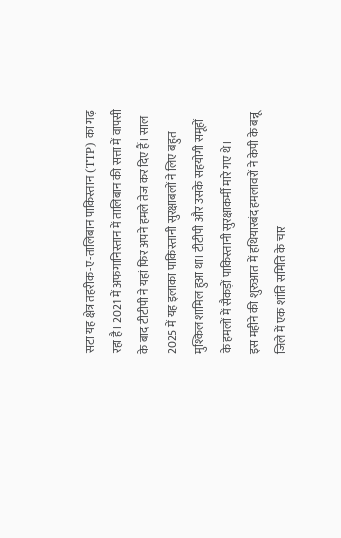सटा यह क्षेत्र तहरीक-ए-तालिबान पाकिस्तान (TTP) का गढ़ रहा है। 2021 में अफगानिस्तान में तालिबान की सत्ता में वापसी के बाद टीटीपी ने यहां फिर अपने हमले तेज कर दिए हैं। साल 2025 में यह इलाका पाकिस्तानी सुरक्षाबलों ने लिए बहुत मुश्किल शामिल हुआ था। टीटीपी और उसके सहयोगी समूहों के हमलों में सैकड़ों पाकिस्तानी सुरक्षाकर्मी मारे गए थे।
इस महीने की शुरुआत में हथियारबंद हमलावरों ने केपी के बन्नू जिले में एक शांति समिति के चार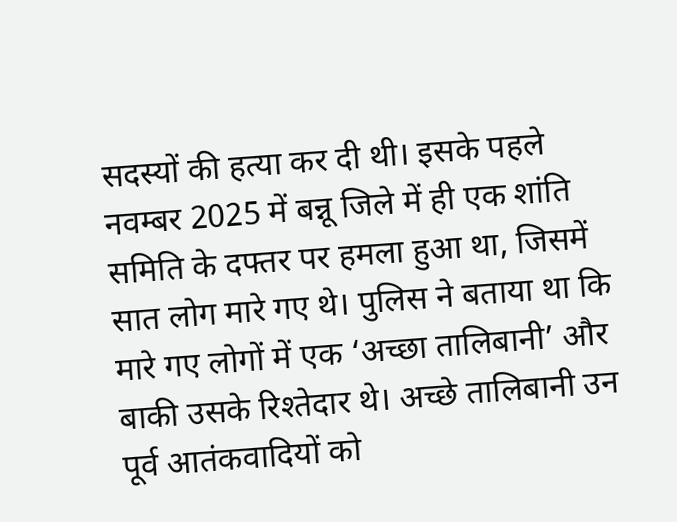सदस्यों की हत्या कर दी थी। इसके पहले नवम्बर 2025 में बन्नू जिले में ही एक शांति समिति के दफ्तर पर हमला हुआ था, जिसमें सात लोग मारे गए थे। पुलिस ने बताया था कि मारे गए लोगों में एक ‘अच्छा तालिबानी’ और बाकी उसके रिश्तेदार थे। अच्छे तालिबानी उन पूर्व आतंकवादियों को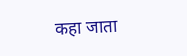कहा जाता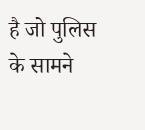है जो पुलिस के सामने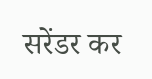सरेंडर कर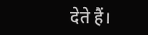देते हैं।